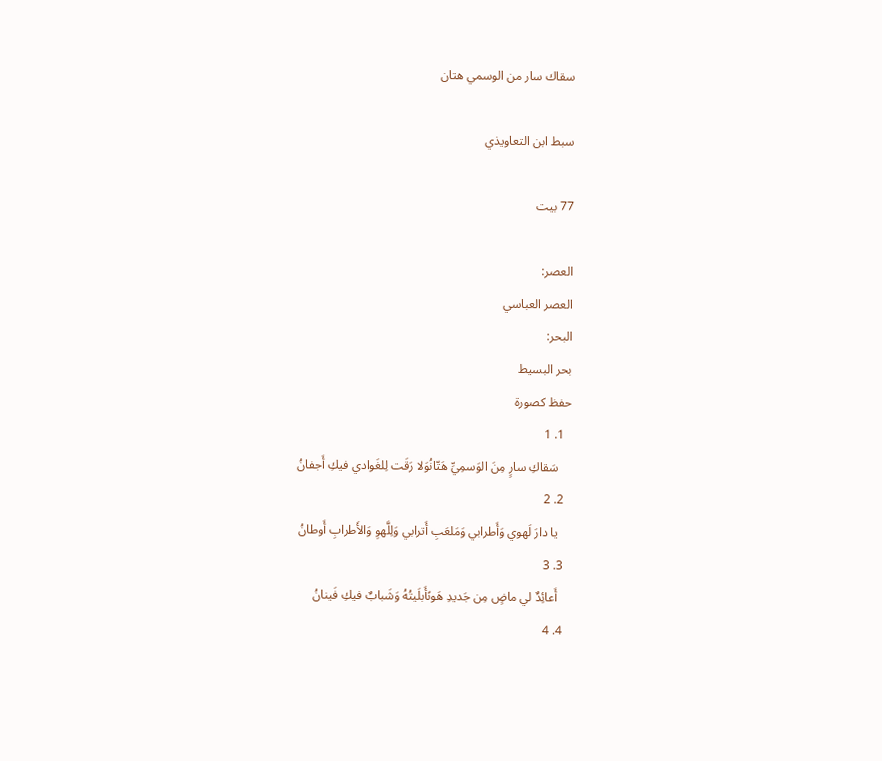سقاك سار من الوسمي هتان

سبط ابن التعاويذي

77 بيت

العصر:
العصر العباسي
البحر:
بحر البسيط
حفظ كصورة
  1. 1
    سَقاكِ سارٍ مِنَ الوَسمِيِّ هَتّانُوَلا رَقَت لِلغَوادي فيكِ أَجفانُ
  2. 2
    يا دارَ لَهوي وَأَطرابي وَمَلعَبِ أَترابي وَلِلَّهوِ وَالأَطرابِ أَوطانُ
  3. 3
    أَعائِدٌ لي ماضٍ مِن جَديدِ هَوىًأَبلَيتُهُ وَشَبابٌ فيكِ فَينانُ
  4. 4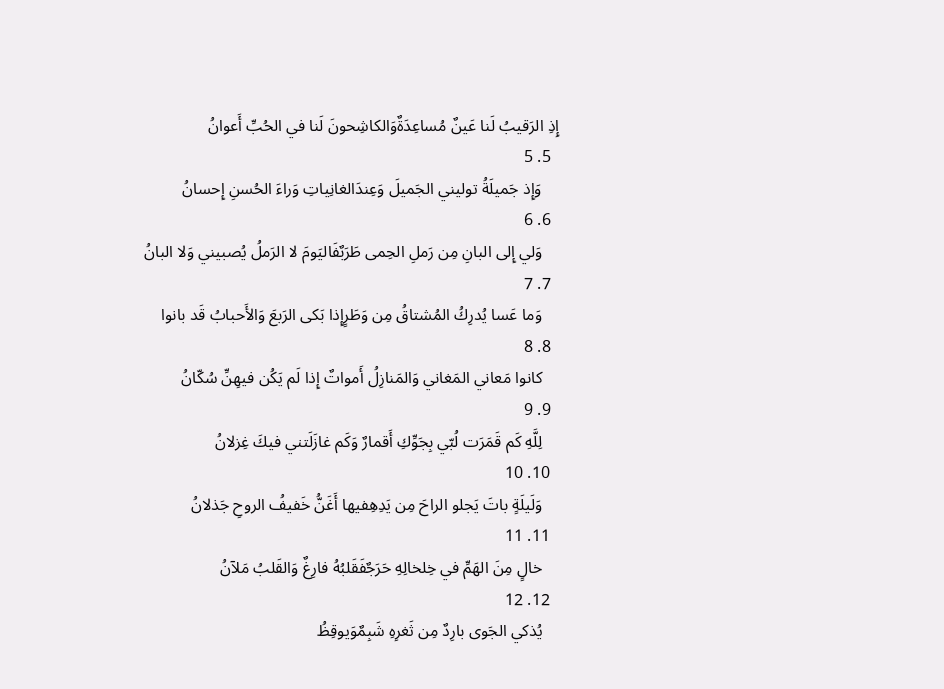إِذِ الرَقيبُ لَنا عَينٌ مُساعِدَةٌوَالكاشِحونَ لَنا في الحُبِّ أَعوانُ
  5. 5
    وَإِذ جَميلَةُ توليني الجَميلَ وَعِندَالغانِياتِ وَراءَ الحُسنِ إِحسانُ
  6. 6
    وَلي إِلى البانِ مِن رَملِ الحِمى طَرَبٌفَاليَومَ لا الرَملُ يُصبيني وَلا البانُ
  7. 7
    وَما عَسا يُدرِكُ المُشتاقُ مِن وَطَرٍإِذا بَكى الرَبعَ وَالأَحبابُ قَد بانوا
  8. 8
    كانوا مَعاني المَغاني وَالمَنازِلُ أَمواتٌ إِذا لَم يَكُن فيهِنِّ سُكّانُ
  9. 9
    لِلَّهِ كَم قَمَرَت لُبّي بِجَوِّكِ أَقمارٌ وَكَم غازَلَتني فيكَ غِزلانُ
  10. 10
    وَلَيلَةٍ باتَ يَجلو الراحَ مِن يَدِهِفيها أَغَنُّ خَفيفُ الروحِ جَذلانُ
  11. 11
    خالٍ مِنَ الهَمِّ في خِلخالِهِ حَرَجٌفَقَلبُهُ فارِغٌ وَالقَلبُ مَلآنُ
  12. 12
    يُذكي الجَوى بارِدٌ مِن ثَغرِهِ شَبِمٌوَيوقِظُ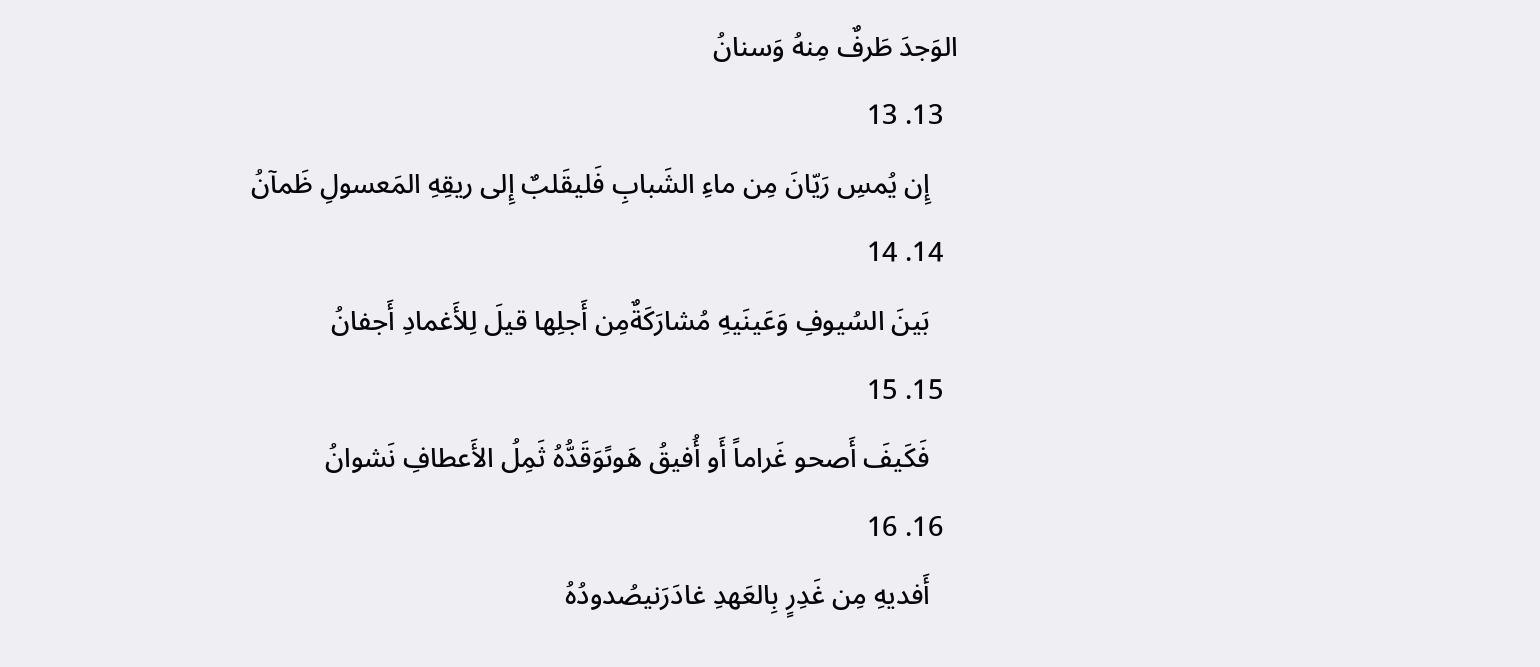الوَجدَ طَرفٌ مِنهُ وَسنانُ
  13. 13
    إِن يُمسِ رَيّانَ مِن ماءِ الشَبابِ فَليقَلبٌ إِلى ريقِهِ المَعسولِ ظَمآنُ
  14. 14
    بَينَ السُيوفِ وَعَينَيهِ مُشارَكَةٌمِن أَجلِها قيلَ لِلأَغمادِ أَجفانُ
  15. 15
    فَكَيفَ أَصحو غَراماً أَو أُفيقُ هَوىًوَقَدُّهُ ثَمِلُ الأَعطافِ نَشوانُ
  16. 16
    أَفديهِ مِن غَدِرٍ بِالعَهدِ غادَرَنيصُدودُهُ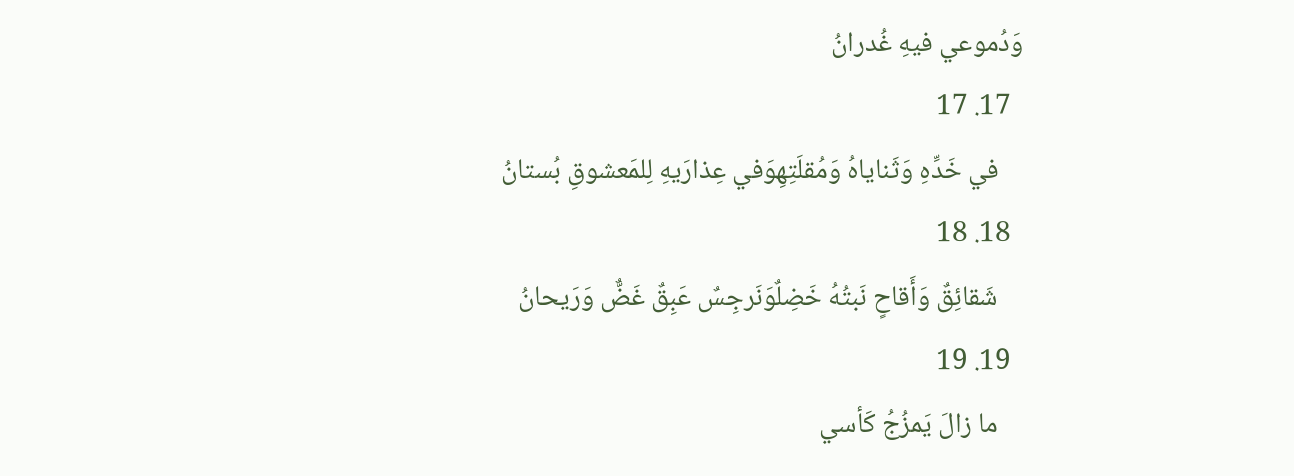وَدُموعي فيهِ غُدرانُ
  17. 17
    في خَدِّهِ وَثَناياهُ وَمُقلَتِهِوَفي عِذارَيهِ لِلمَعشوقِ بُستانُ
  18. 18
    شَقائِقٌ وَأَقاحٍ نَبتُهُ خَضِلٌوَنَرجِسٌ عَبِقٌ غَضٌّ وَرَيحانُ
  19. 19
    ما زالَ يَمزُجُ كَأسي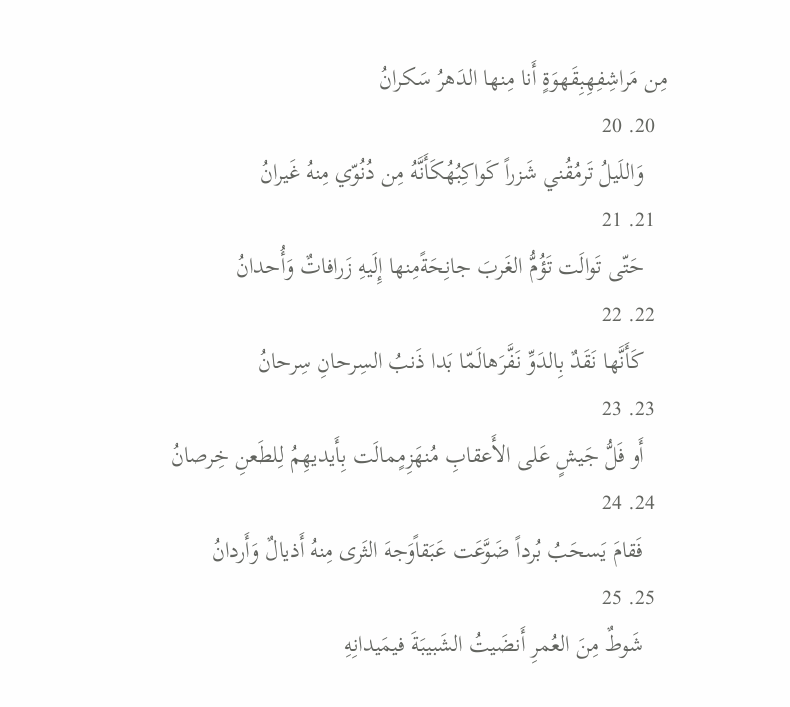مِن مَراشِفِهِبِقَهوَةٍ أَنا مِنها الدَهرُ سَكرانُ
  20. 20
    وَاللَيلُ تَرمُقُني شَزراً كَواكِبُهُكَأَنَّهُ مِن دُنُوّي مِنهُ غَيرانُ
  21. 21
    حَتّى تَوالَت تَؤُمُّ الغَربَ جانِحَةًمِنها إِلَيهِ زَرافاتٌ وَأُحدانُ
  22. 22
    كَأَنَّها نَقَدٌ بِالدَوِّ نَفَّرَهالَمّا بَدا ذَنبُ السِرحانِ سِرحانُ
  23. 23
    أَو فَلُّ جَيشٍ عَلى الأَعقابِ مُنهَزِمٍمالَت بِأَيديهِمُ لِلطَعنِ خِرصانُ
  24. 24
    فَقامَ يَسحَبُ بُرداً ضَوَّعَت عَبَقاًوَجهَ الثَرى مِنهُ أَذيالٌ وَأَردانُ
  25. 25
    شَوطٌ مِنَ العُمرِ أَنضَيتُ الشَبيبَةَ فيمَيدانِهِ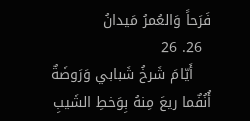فَرَحاً وَالعُمرُ مَيدانُ
  26. 26
    أَيّامَ شَرخُ شَبابي وَرَوضَةٌ أُنُفٌما ريعَ مِنهُ بِوَخطِ الشَيبِ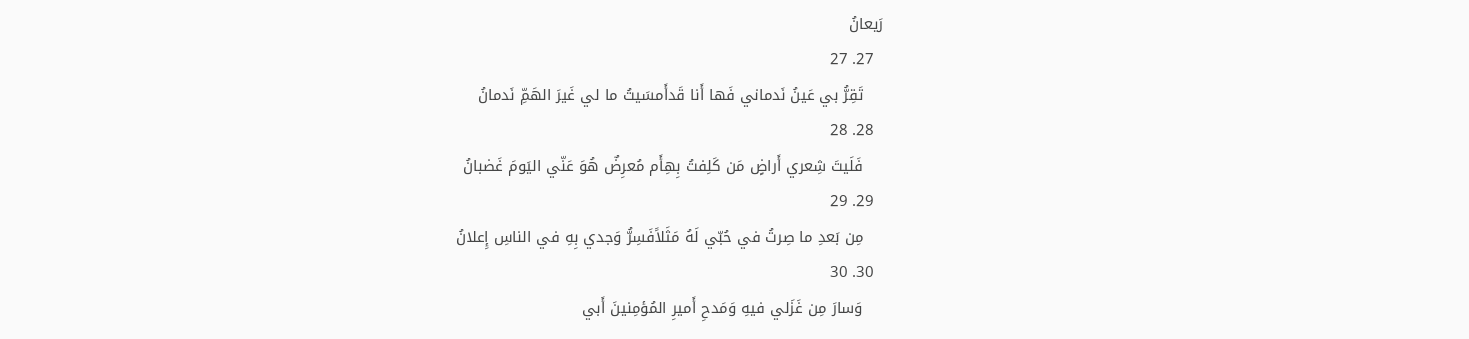رَيعانُ
  27. 27
    تَقِرُّ بي عَينُ نَدماني فَها أَنا قَدأَمسَيتُ ما لي غَيرَ الهَمِّ نَدمانُ
  28. 28
    فَلَيتَ شِعري أَراضٍ مَن كَلِفتُ بِهِأَم مُعرِضٌ هُوَ عَنّي اليَومَ غَضبانُ
  29. 29
    مِن بَعدِ ما صِرتُ في حُبّي لَهُ مَثَلاًفَسِرُّ وَجدي بِهِ في الناسِ إِعلانُ
  30. 30
    وَسارَ مِن غَزَلي فيهِ وَمَدحِ أَميرِ المُؤمِنينَ أَبي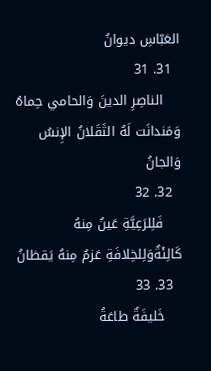العَبّاسِ ديوانُ
  31. 31
    الناصِرِ الدينَ وَالحامي حِماهُ وَمَندانَت لَهُ الثَقَلانُ الإِنسُ وَالجانُ
  32. 32
    فَلِلرَعِيَّةِ عَينٌ مِنهُ كَالِئَةٌوَلِلخِلافَةِ عَزمٌ مِنهُ يَقظانُ
  33. 33
    خَليفَةٌ طاعَةُ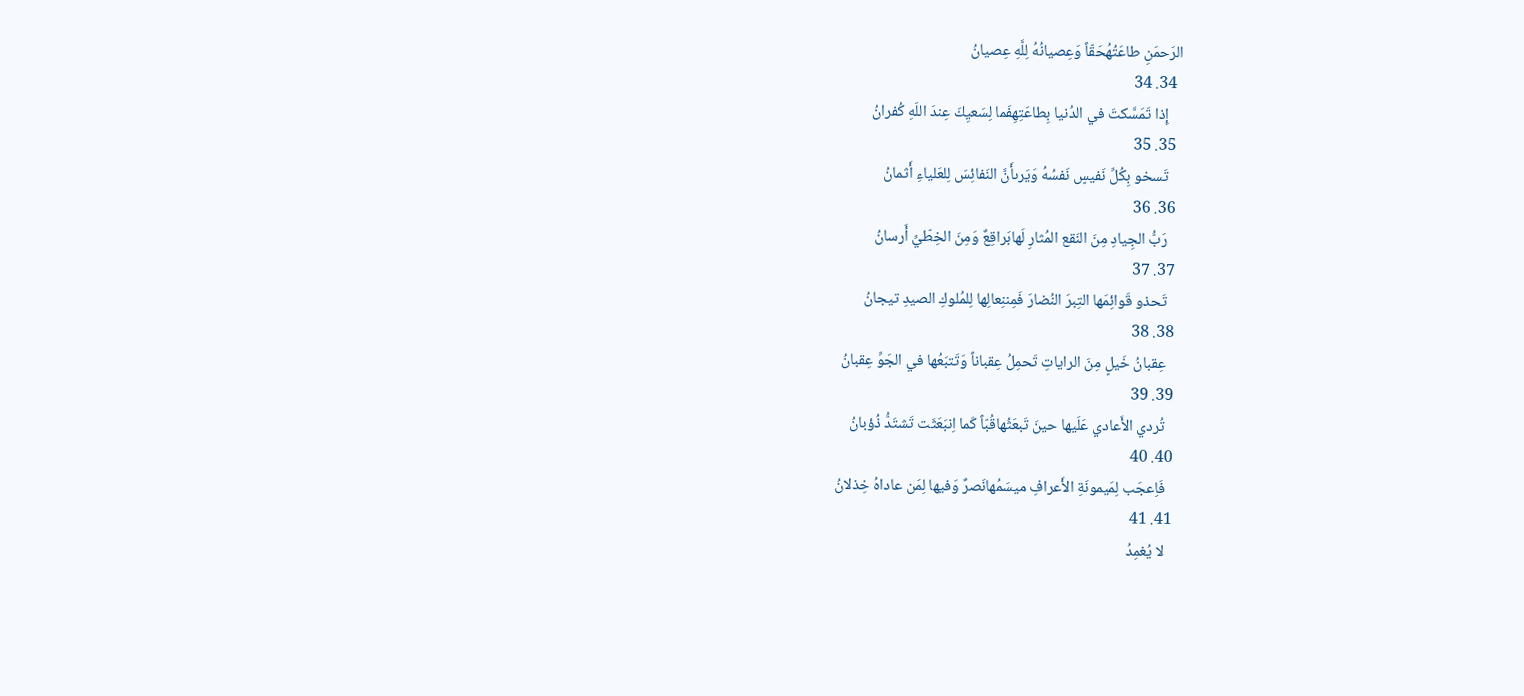الرَحمَنِ طاعَتُهُحَقّاً وَعِصيانُهُ لِلَّهِ عِصيانُ
  34. 34
    إِذا تَمَسَّكتَ في الدُنيا بِطاعَتِهِفَما لِسَعيِكَ عِندَ اللَهِ كُفرانُ
  35. 35
    تَسخو بِكُلِّ نَفيسٍ نَفسُهُ وَيَرىأَنَّ النَفائِسَ لِلعَلياءِ أَثمانُ
  36. 36
    رَبُّ الجِيادِ مِنَ النَقع المُثارِ لَهابَراقِعٌ وَمِنَ الخِطّيِّ أَرسانُ
  37. 37
    تَحذو قَوائِمَها التِبرَ النُضارَ فَمِننِعالِها لِلمُلوكِ الصيدِ تيجانُ
  38. 38
    عِقبانُ خَيلٍ مِنَ الراياتِ تَحمِلُ عِقباناً وَتَتبَعُها في الجَوِّ عِقبانُ
  39. 39
    تُردي الأَعادي عَلَيها حينَ تَبعَثُهاقُبّاً كَما اِنبَعَثَت تَشتَدُّ ذُؤبانُ
  40. 40
    فَاِعجَب لِمَيمونَةِ الأَعرافِ ميسَمُهانَصرٌ وَفيها لِمَن عاداهُ خِذلانُ
  41. 41
    لا يُغمِدُ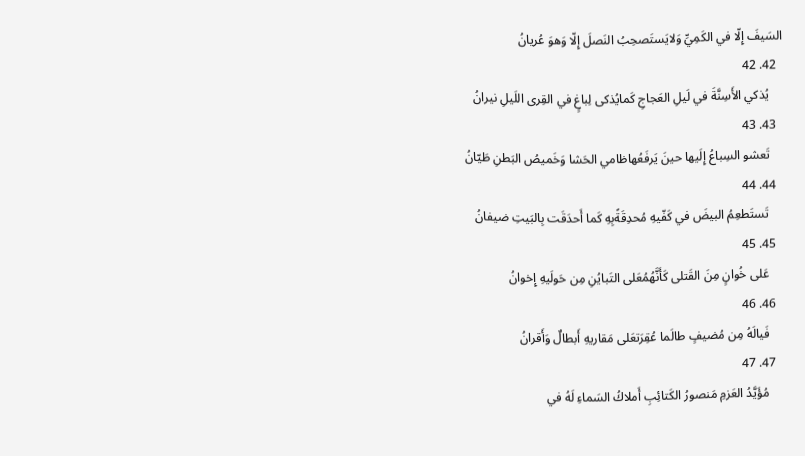السَيفَ إِلّا في الكَمِيِّ وَلايَستَصحِبُ النَصلَ إِلّا وَهوَ عُريانُ
  42. 42
    يُذكي الأَسِنَّةَ في لَيلِ العَجاجِ كَمايُذكى لِباغٍ في القِرى اللَيلِ نيرانُ
  43. 43
    تَعشو السِباعُ إِلَيها حينَ يَرفَعُهاظامي الحَشا وَخَميصُ البَطنِ طَيّانُ
  44. 44
    تَستَطعِمُ البيضَ في كَفّيهِ مُحدِقَةًبِهِ كَما أَحدَقَت بِالبَيتِ ضيفانُ
  45. 45
    عَلى خُوانٍ مِنَ القَتلى كَأَنَّهُمُعَلى التَبايُنِ مِن حَولَيهِ إِخوانُ
  46. 46
    فَيالَهُ مِن مُضيفٍ طالَما عُقِرَتعَلى مَقاريهِ أَبطالٌ وَأَقرانُ
  47. 47
    مُؤَيَّدُ العَزمِ مَنصورُ الكَتائِبِ أَملاكُ السَماءِ لَهُ في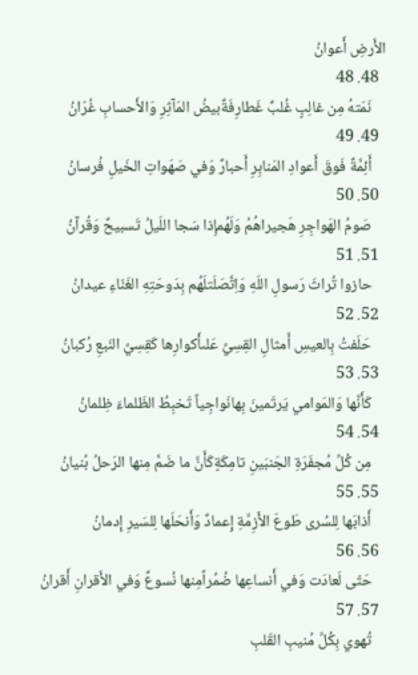الأَرضِ أَعوانُ
  48. 48
    نَمَتهُ مِن غالِبٍ غُلبٌ غَطارِفَةٌبيضُ المَآثِرِ وَالأَحسابِ غُرّانُ
  49. 49
    أَئِمَّةٌ فَوقَ أَعوادِ المَنابِرِ أَحبارٌ وَفي صَهَواتِ الخَيلِ فُرسانُ
  50. 50
    صَومُ الهَواجِرِ هَجيراهُمُ وَلَهُمإِذا سَجا اللَيلُ تَسبيحٌ وَقُرآنُ
  51. 51
    حازوا تُراثَ رَسولِ اللَهِ وَاِتَّصَلَتلَهُم بِدَوحَتِهِ الغَنّاءِ عيدانُ
  52. 52
    حَلَفتُ بِالعيسِ أَمثالِ القِسِيِّ عَلىأَكوارِها كَقِسِيِّ النَبعِ رُكبانُ
  53. 53
    كَأَنَّها وَالمَوامي يَرتَمينَ بِهانَواجِياً تَخبِطُ الظَلماءَ ظِلمانُ
  54. 54
    مِن كُلِّ مُجفَرَةِ الجَنبَينِ تامِكَةٍكَأَنَّ ما ضَمَّ مِنها الرَحلُ بُنيانُ
  55. 55
    أَذابَها لِلسُرى طَوعَ الأَزِمَّةِ إِعمادٌ وَأَنحَلَها لِلسَيرِ إِدمانُ
  56. 56
    حَتّى لَعادَت وَفي أَنساعِها ضُمُراًمِنها نُسوعٌ وَفي الأَقرانِ أَقرانُ
  57. 57
    تُهوي بِكُلِّ مُنيبِ القَلبِ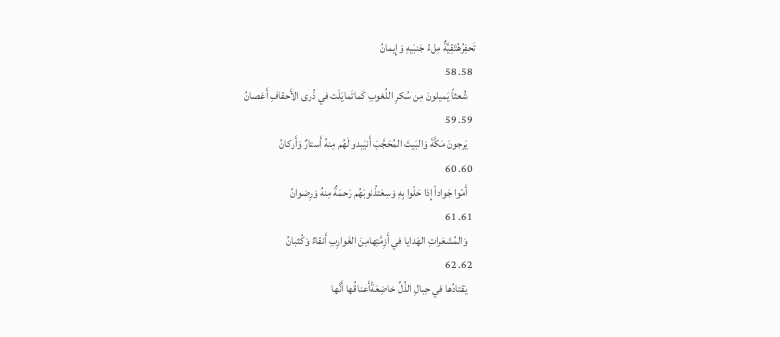تَحفِرُهُتَقِيَّةٌ مِلءُ جَنبَيهِ وَإِيمانُ
  58. 58
    شُعثاً يَميلونَ مِن سُكرِ اللُغوبِ كَماتَمايَلَت في ذُرى الأَحقافِ أَغصانُ
  59. 59
    يَرجونَ مَكَّةَ وَالبَيتَ المُحَجَّبَ أَنيَبدو لَهُم مِنهُ أَستارٌ وَأَركانُ
  60. 60
    أَمّوا جَواداً إِذا حَلّوا بِهِ وَسِعَتذُنوبَهُم رَحمَةٌ مِنهُ وَرِضوانُ
  61. 61
    وَالمُشعَراتِ الهَدايا في أَزِمَّتِهامِنَ الغَوارِبِ أَنقاءٌ وَكُثبانُ
  62. 62
    يَقتادُها في حِبالِ الذُلِّ خاضِعَةًأَعناقُها أَنَّها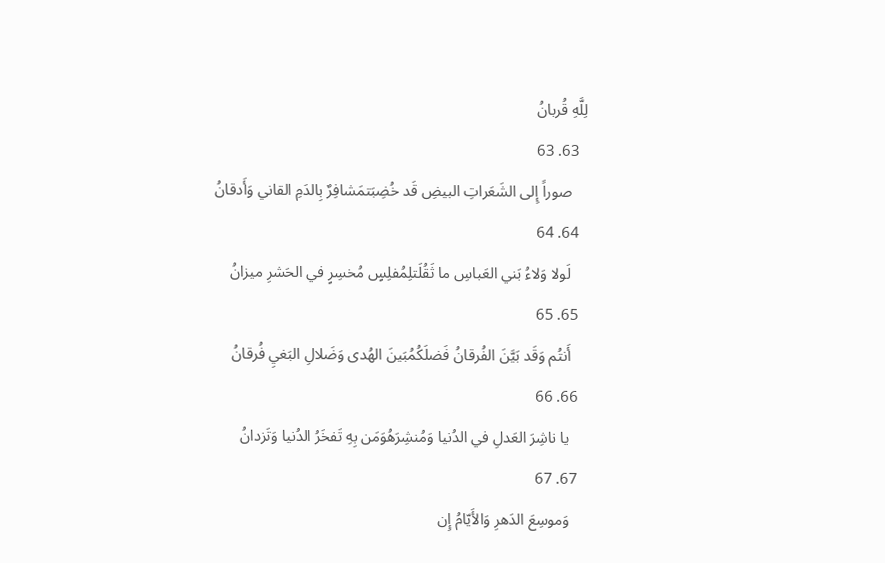لِلَّهِ قُربانُ
  63. 63
    صوراً إِلى الشَعَراتِ البيضِ قَد خُضِبَتمَشافِرٌ بِالدَمِ القاني وَأَدقانُ
  64. 64
    لَولا وَلاءُ بَني العَباسِ ما ثَقُلَتلِمُفلِسٍ مُخسِرٍ في الحَشرِ ميزانُ
  65. 65
    أَنتُم وَقَد بَيَّنَ الفُرقانُ فَضلَكُمُبَينَ الهُدى وَضَلالِ البَغيِ فُرقانُ
  66. 66
    يا ناشِرَ العَدلِ في الدُنيا وَمُنشِرَهُوَمَن بِهِ تَفخَرُ الدُنيا وَتَزدانُ
  67. 67
    وَموسِعَ الدَهرِ وَالأَيّامُ إِن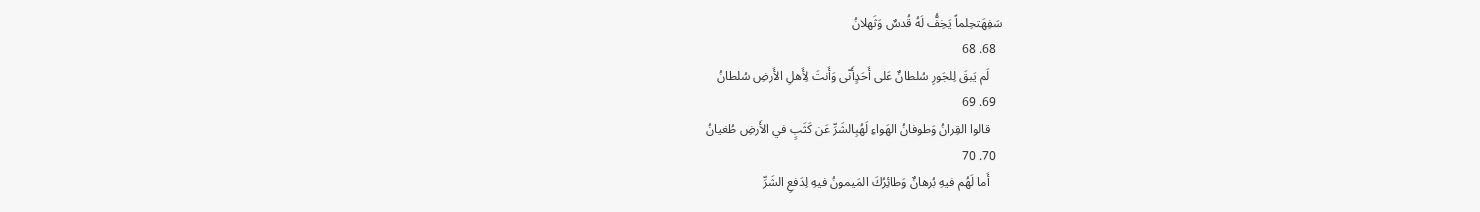سَفِهَتحِلماً يَخِفُّ لَهُ قُدسٌ وَثَهلانُ
  68. 68
    لَم يَبقَ لِلجَورِ سُلطانٌ عَلى أَحَدٍأَنّى وَأَنتَ لِأَهلِ الأَرضِ سُلطانُ
  69. 69
    قالوا القِرانُ وَطوفانُ الهَواءِ لَهُبِالشَرِّ عَن كَثَبٍ في الأَرضِ طُغيانُ
  70. 70
    أَما لَهُم فيهِ بُرهانٌ وَطائِرُكَ المَيمونُ فيهِ لِدَفعِ الشَرِّ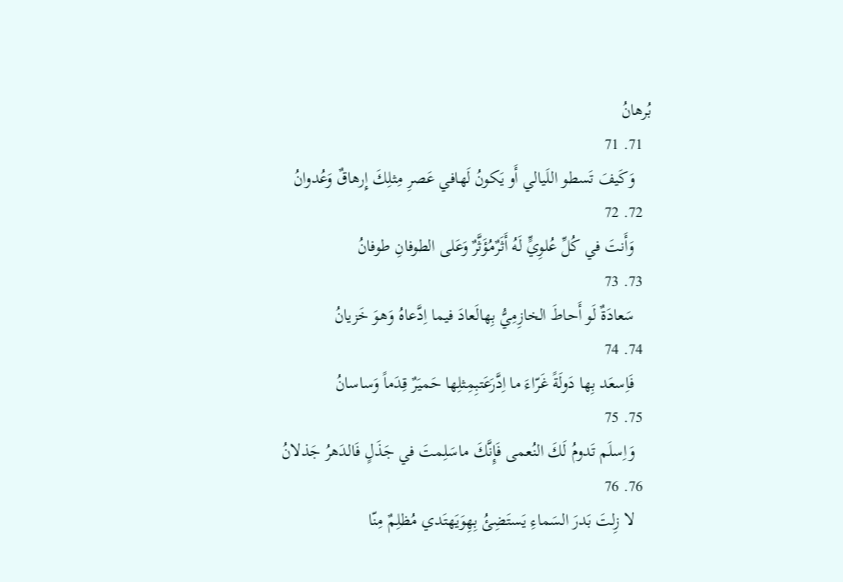بُرهانُ
  71. 71
    وَكَيفَ تَسطو اللَيالي أَو يَكونُ لَهافي عَصرِ مِثلِكَ إِرهاقٌ وَعُدوانُ
  72. 72
    وَأَنتَ في كُلِّ عُلوِيٍّ لَهُ أَثَرٌمُؤَثَّرٌ وَعَلى الطوفانِ طوفانُ
  73. 73
    سَعادَةٌ لَو أَحاطَ الخازِمِيُّ بِهالَعادَ فيما اِدَّعاهُ وَهوَ خَزيانُ
  74. 74
    فَاِسعَد بِها دَولَةً غَرّاءَ ما اِدَّرَعَتبِمِثلِها حَميَرٌ قِدَماً وَساسانُ
  75. 75
    وَاِسلَم تَدومُ لَكَ النُعمى فَإِنَّكَ ماسَلِمتَ في جَذَلٍ فَالدَهرُ جَذلانُ
  76. 76
    لا زِلتَ بَدرَ السَماءِ يَستَضِئُ بِهِوَيَهتَدي مُظلِمٌ مِنّا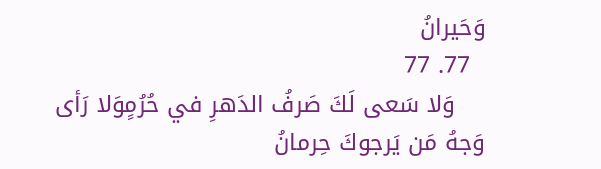وَحَيرانُ
  77. 77
    وَلا سَعى لَكَ صَرفُ الدَهرِ في حُرُمٍوَلا رَأى وَجهُ مَن يَرجوكَ حِرمانُ